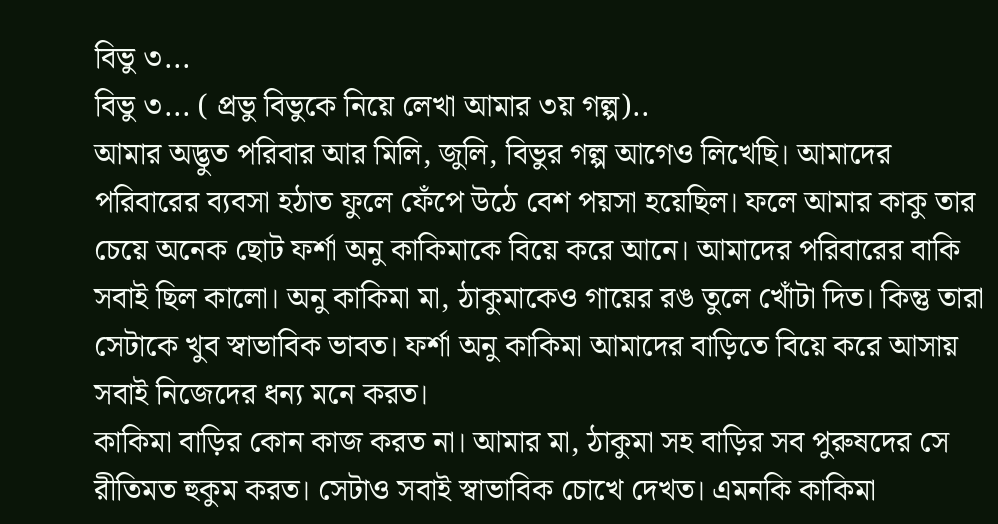বিভু ৩...
বিভু ৩... ( প্রভু বিভুকে নিয়ে লেখা আমার ৩য় গল্প)..
আমার অদ্ভুত পরিবার আর মিলি, জুলি, বিভুর গল্প আগেও লিখেছি। আমাদের পরিবারের ব্যবসা হঠাত ফুলে ফেঁপে উঠে বেশ পয়সা হয়েছিল। ফলে আমার কাকু তার চেয়ে অনেক ছোট ফর্শা অনু কাকিমাকে বিয়ে করে আনে। আমাদের পরিবারের বাকি সবাই ছিল কালো। অনু কাকিমা মা, ঠাকুমাকেও গায়ের রঙ তুলে খোঁটা দিত। কিন্তু তারা সেটাকে খুব স্বাভাবিক ভাবত। ফর্শা অনু কাকিমা আমাদের বাড়িতে বিয়ে করে আসায় সবাই নিজেদের ধন্য মনে করত।
কাকিমা বাড়ির কোন কাজ করত না। আমার মা, ঠাকুমা সহ বাড়ির সব পুরুষদের সে রীতিমত হুকুম করত। সেটাও সবাই স্বাভাবিক চোখে দেখত। এমনকি কাকিমা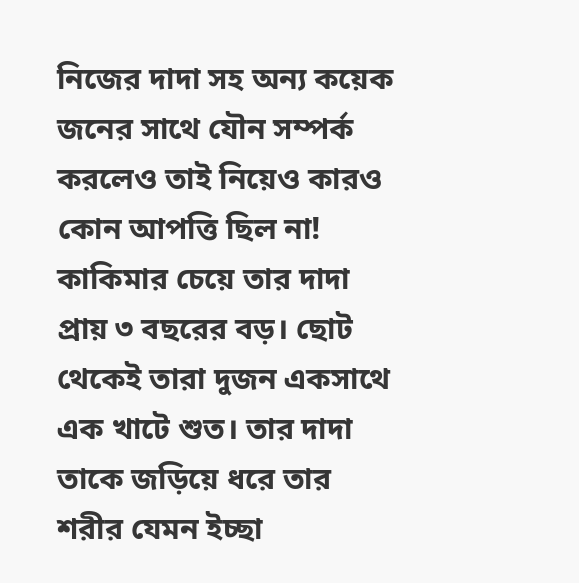নিজের দাদা সহ অন্য কয়েক জনের সাথে যৌন সম্পর্ক করলেও তাই নিয়েও কারও কোন আপত্তি ছিল না!
কাকিমার চেয়ে তার দাদা প্রায় ৩ বছরের বড়। ছোট থেকেই তারা দুজন একসাথে এক খাটে শুত। তার দাদা তাকে জড়িয়ে ধরে তার শরীর যেমন ইচ্ছা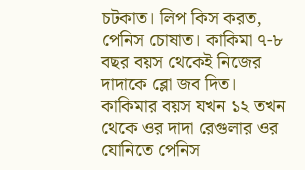চটকাত। লিপ কিস করত, পেনিস চোষাত। কাকিমা ৭-৮ বছর বয়স থেকেই নিজের দাদাকে ব্লো জব দিত।
কাকিমার বয়স যখন ১২ তখন থেকে ওর দাদা রেগুলার ওর যোনিতে পেনিস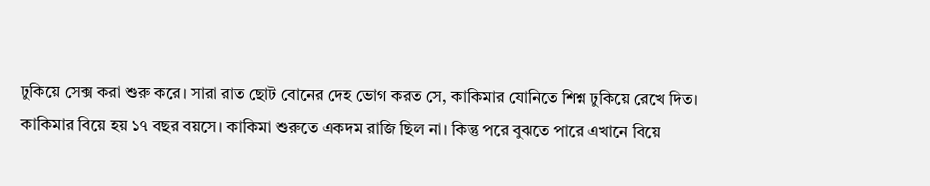ঢুকিয়ে সেক্স করা শুরু করে। সারা রাত ছোট বোনের দেহ ভোগ করত সে, কাকিমার যোনিতে শিশ্ন ঢুকিয়ে রেখে দিত।
কাকিমার বিয়ে হয় ১৭ বছর বয়সে। কাকিমা শুরুতে একদম রাজি ছিল না। কিন্তু পরে বুঝতে পারে এখানে বিয়ে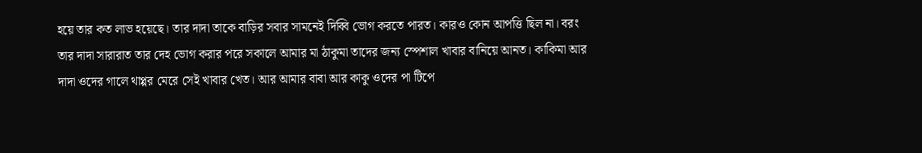হয়ে তার কত লাভ হয়েছে। তার দাদা তাকে বাড়ির সবার সামনেই দিব্বি ভোগ করতে পারত। কারও কোন আপত্তি ছিল না। বরং তার দাদা সারারাত তার দেহ ভোগ করার পরে সকালে আমার মা ঠাকুমা তাদের জন্য স্পেশাল খাবার বানিয়ে আনত। কাকিমা আর দাদা ওদের গালে থাপ্পর মেরে সেই খাবার খেত। আর আমার বাবা আর কাকু ওদের পা টিপে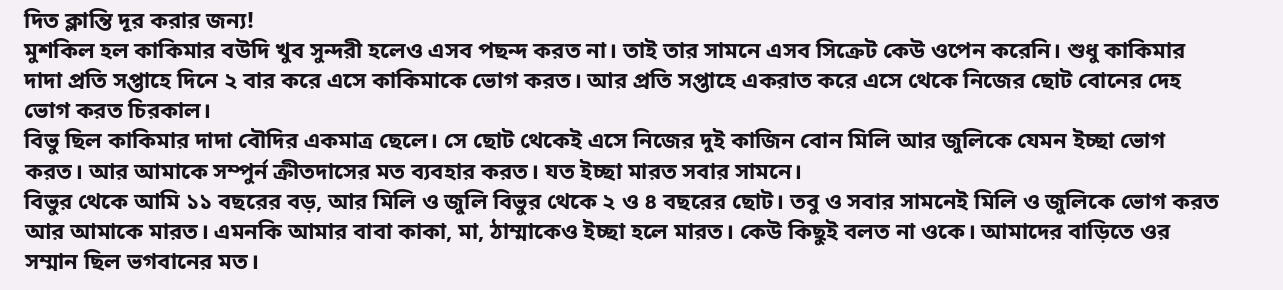দিত ক্লান্তি দূর করার জন্য!
মুশকিল হল কাকিমার বউদি খুব সুন্দরী হলেও এসব পছন্দ করত না। তাই তার সামনে এসব সিক্রেট কেউ ওপেন করেনি। শুধু কাকিমার দাদা প্রতি সপ্তাহে দিনে ২ বার করে এসে কাকিমাকে ভোগ করত। আর প্রতি সপ্তাহে একরাত করে এসে থেকে নিজের ছোট বোনের দেহ ভোগ করত চিরকাল।
বিভু ছিল কাকিমার দাদা বৌদির একমাত্র ছেলে। সে ছোট থেকেই এসে নিজের দুই কাজিন বোন মিলি আর জুলিকে যেমন ইচ্ছা ভোগ করত। আর আমাকে সম্পুর্ন ক্রীতদাসের মত ব্যবহার করত। যত ইচ্ছা মারত সবার সামনে।
বিভুর থেকে আমি ১১ বছরের বড়, আর মিলি ও জুলি বিভুর থেকে ২ ও ৪ বছরের ছোট। তবু ও সবার সামনেই মিলি ও জুলিকে ভোগ করত আর আমাকে মারত। এমনকি আমার বাবা কাকা, মা, ঠাম্মাকেও ইচ্ছা হলে মারত। কেউ কিছুই বলত না ওকে। আমাদের বাড়িতে ওর সম্মান ছিল ভগবানের মত।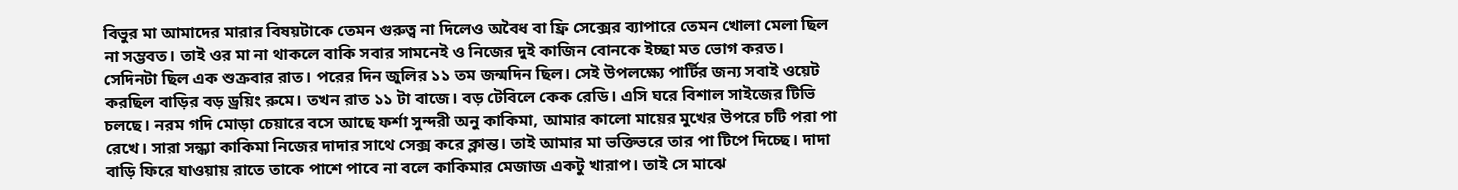বিভুর মা আমাদের মারার বিষয়টাকে তেমন গুরুত্ব না দিলেও অবৈধ বা ফ্রি সেক্সের ব্যাপারে তেমন খোলা মেলা ছিল না সম্ভবত। তাই ওর মা না থাকলে বাকি সবার সামনেই ও নিজের দুই কাজিন বোনকে ইচ্ছা মত ভোগ করত।
সেদিনটা ছিল এক শুক্রবার রাত। পরের দিন জুলির ১১ তম জন্মদিন ছিল। সেই উপলক্ষ্যে পার্টির জন্য সবাই ওয়েট করছিল বাড়ির বড় ড্রয়িং রুমে। তখন রাত ১১ টা বাজে। বড় টেবিলে কেক রেডি। এসি ঘরে বিশাল সাইজের টিভি চলছে। নরম গদি মোড়া চেয়ারে বসে আছে ফর্শা সুন্দরী অনু কাকিমা, আমার কালো মায়ের মুখের উপরে চটি পরা পা রেখে। সারা সন্ধ্যা কাকিমা নিজের দাদার সাথে সেক্স করে ক্লান্ত। তাই আমার মা ভক্তিভরে তার পা টিপে দিচ্ছে। দাদা বাড়ি ফিরে যাওয়ায় রাতে তাকে পাশে পাবে না বলে কাকিমার মেজাজ একটু খারাপ। তাই সে মাঝে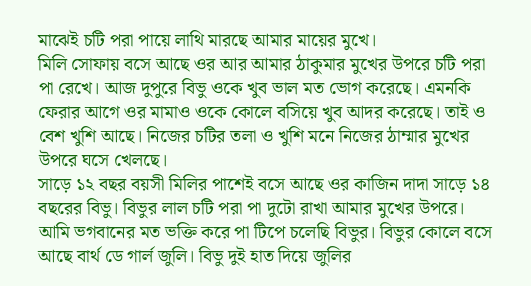মাঝেই চটি পরা পায়ে লাথি মারছে আমার মায়ের মুখে।
মিলি সোফায় বসে আছে ওর আর আমার ঠাকুমার মুখের উপরে চটি পরা পা রেখে। আজ দুপুরে বিভু ওকে খুব ভাল মত ভোগ করেছে। এমনকি ফেরার আগে ওর মামাও ওকে কোলে বসিয়ে খুব আদর করেছে। তাই ও বেশ খুশি আছে। নিজের চটির তলা ও খুশি মনে নিজের ঠাম্মার মুখের উপরে ঘসে খেলছে।
সাড়ে ১২ বছর বয়সী মিলির পাশেই বসে আছে ওর কাজিন দাদা সাড়ে ১৪ বছরের বিভু। বিভুর লাল চটি পরা পা দুটো রাখা আমার মুখের উপরে। আমি ভগবানের মত ভক্তি করে পা টিপে চলেছি বিভুর। বিভুর কোলে বসে আছে বার্থ ডে গার্ল জুলি। বিভু দুই হাত দিয়ে জুলির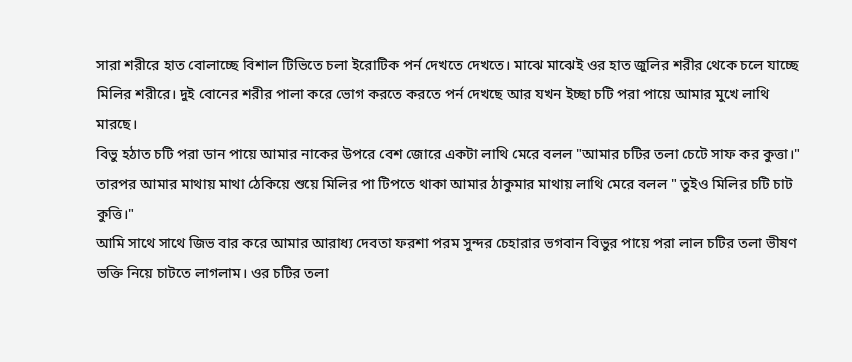সারা শরীরে হাত বোলাচ্ছে বিশাল টিভিতে চলা ইরোটিক পর্ন দেখতে দেখতে। মাঝে মাঝেই ওর হাত জুলির শরীর থেকে চলে যাচ্ছে মিলির শরীরে। দুই বোনের শরীর পালা করে ভোগ করতে করতে পর্ন দেখছে আর যখন ইচ্ছা চটি পরা পায়ে আমার মুখে লাথি মারছে।
বিভু হঠাত চটি পরা ডান পায়ে আমার নাকের উপরে বেশ জোরে একটা লাথি মেরে বলল "আমার চটির তলা চেটে সাফ কর কুত্তা।" তারপর আমার মাথায় মাথা ঠেকিয়ে শুয়ে মিলির পা টিপতে থাকা আমার ঠাকুমার মাথায় লাথি মেরে বলল " তুইও মিলির চটি চাট কুত্তি।"
আমি সাথে সাথে জিভ বার করে আমার আরাধ্য দেবতা ফরশা পরম সুন্দর চেহারার ভগবান বিভুর পায়ে পরা লাল চটির তলা ভীষণ ভক্তি নিয়ে চাটতে লাগলাম। ওর চটির তলা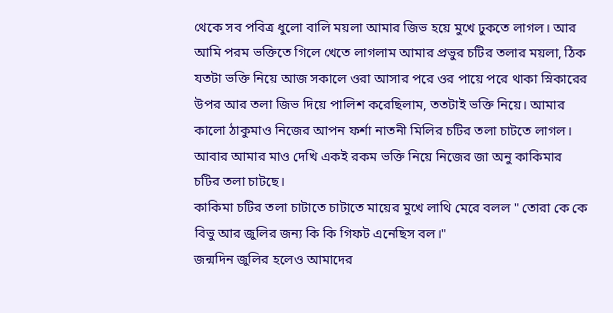থেকে সব পবিত্র ধুলো বালি ময়লা আমার জিভ হয়ে মুখে ঢুকতে লাগল। আর আমি পরম ভক্তিতে গিলে খেতে লাগলাম আমার প্রভুর চটির তলার ময়লা, ঠিক যতটা ভক্তি নিয়ে আজ সকালে ওরা আসার পরে ওর পায়ে পরে থাকা স্নিকারের উপর আর তলা জিভ দিয়ে পালিশ করেছিলাম, ততটাই ভক্তি নিয়ে। আমার কালো ঠাকুমাও নিজের আপন ফর্শা নাতনী মিলির চটির তলা চাটতে লাগল। আবার আমার মাও দেখি একই রকম ভক্তি নিয়ে নিজের জা অনু কাকিমার চটির তলা চাটছে।
কাকিমা চটির তলা চাটাতে চাটাতে মায়ের মুখে লাথি মেরে বলল " তোরা কে কে বিভু আর জুলির জন্য কি কি গিফট এনেছিস বল।"
জন্মদিন জুলির হলেও আমাদের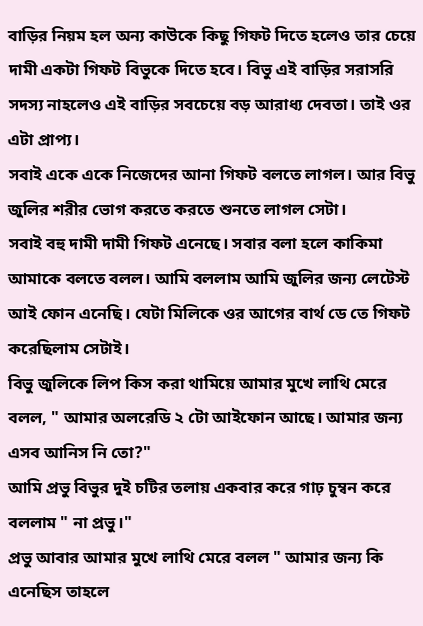বাড়ির নিয়ম হল অন্য কাউকে কিছু গিফট দিতে হলেও তার চেয়ে দামী একটা গিফট বিভুকে দিতে হবে। বিভু এই বাড়ির সরাসরি সদস্য নাহলেও এই বাড়ির সবচেয়ে বড় আরাধ্য দেবতা। তাই ওর এটা প্রাপ্য।
সবাই একে একে নিজেদের আনা গিফট বলতে লাগল। আর বিভু জুলির শরীর ভোগ করতে করতে শুনতে লাগল সেটা।
সবাই বহু দামী দামী গিফট এনেছে। সবার বলা হলে কাকিমা আমাকে বলতে বলল। আমি বললাম আমি জুলির জন্য লেটেস্ট আই ফোন এনেছি। যেটা মিলিকে ওর আগের বার্থ ডে তে গিফট করেছিলাম সেটাই।
বিভু জুলিকে লিপ কিস করা থামিয়ে আমার মুখে লাথি মেরে বলল, " আমার অলরেডি ২ টো আইফোন আছে। আমার জন্য এসব আনিস নি তো?"
আমি প্রভু বিভুর দুই চটির তলায় একবার করে গাঢ় চুম্বন করে বললাম " না প্রভু।"
প্রভু আবার আমার মুখে লাথি মেরে বলল " আমার জন্য কি এনেছিস তাহলে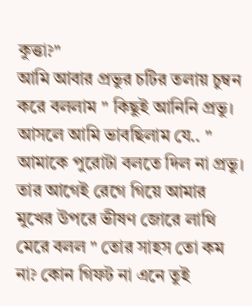কুত্তা?"
আমি আবার প্রভুর চটির তলায় চুম্বন করে বললাম " কিছুই আনিনি প্রভু। আসলে আমি ভাবছিলাম যে.. "
আমাকে পুরোটা বলতে দিল না প্রভু। তার আগেই রেগে গিয়ে আমার মুখের উপরে ভীষণ জোরে লাথি মেরে বলল " তোর সাহস তো কম না? কোন গিফট না এনে তুই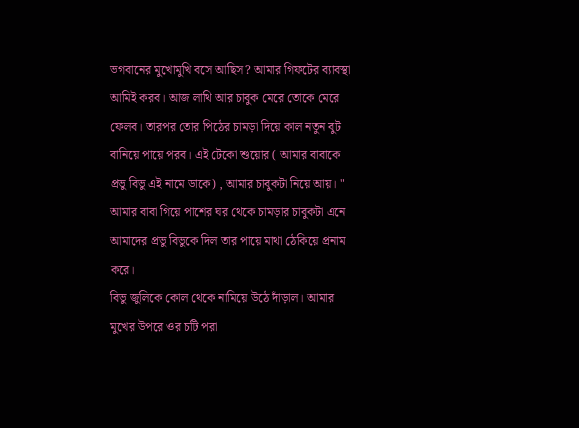ভগবানের মুখোমুখি বসে আছিস? আমার গিফটের ব্যাবস্থা আমিই করব। আজ লাথি আর চাবুক মেরে তোকে মেরে ফেলব। তারপর তোর পিঠের চামড়া দিয়ে কাল নতুন বুট বানিয়ে পায়ে পরব। এই টেকো শুয়োর ( আমার বাবাকে প্রভু বিভু এই নামে ডাকে) , আমার চাবুকটা নিয়ে আয়। "
আমার বাবা গিয়ে পাশের ঘর থেকে চামড়ার চাবুকটা এনে আমাদের প্রভু বিভুকে দিল তার পায়ে মাথা ঠেকিয়ে প্রনাম করে।
বিভু জুলিকে কোল থেকে নামিয়ে উঠে দাঁড়াল। আমার মুখের উপরে ওর চটি পরা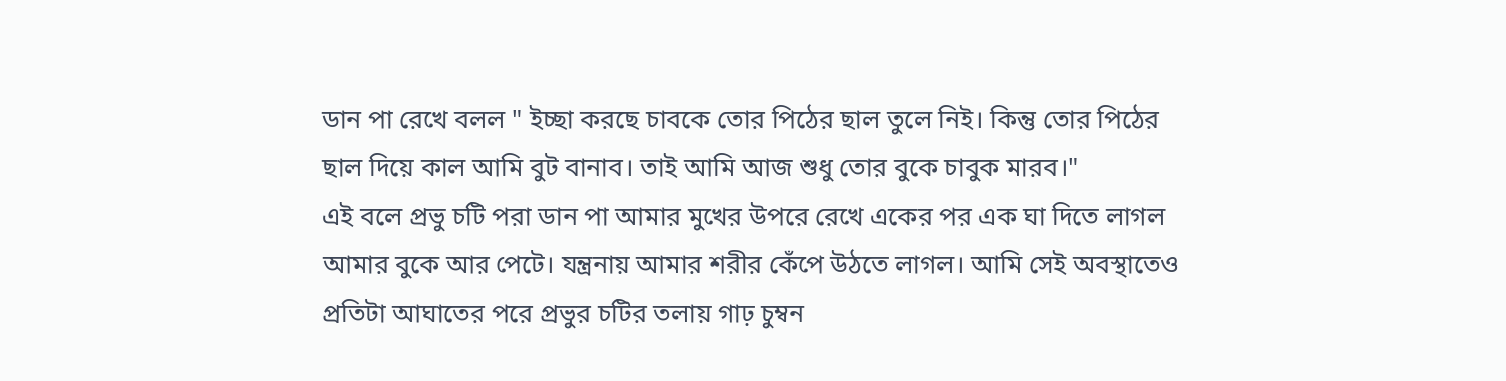ডান পা রেখে বলল " ইচ্ছা করছে চাবকে তোর পিঠের ছাল তুলে নিই। কিন্তু তোর পিঠের ছাল দিয়ে কাল আমি বুট বানাব। তাই আমি আজ শুধু তোর বুকে চাবুক মারব।"
এই বলে প্রভু চটি পরা ডান পা আমার মুখের উপরে রেখে একের পর এক ঘা দিতে লাগল আমার বুকে আর পেটে। যন্ত্রনায় আমার শরীর কেঁপে উঠতে লাগল। আমি সেই অবস্থাতেও প্রতিটা আঘাতের পরে প্রভুর চটির তলায় গাঢ় চুম্বন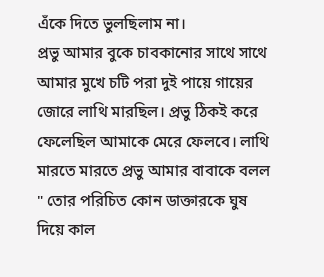এঁকে দিতে ভুলছিলাম না।
প্রভু আমার বুকে চাবকানোর সাথে সাথে আমার মুখে চটি পরা দুই পায়ে গায়ের জোরে লাথি মারছিল। প্রভু ঠিকই করে ফেলেছিল আমাকে মেরে ফেলবে। লাথি মারতে মারতে প্রভু আমার বাবাকে বলল " তোর পরিচিত কোন ডাক্তারকে ঘুষ দিয়ে কাল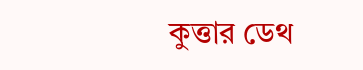কুত্তার ডেথ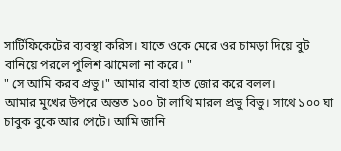সার্টিফিকেটের ব্যবস্থা করিস। যাতে ওকে মেরে ওর চামড়া দিয়ে বুট বানিয়ে পরলে পুলিশ ঝামেলা না করে। "
" সে আমি করব প্রভু।" আমার বাবা হাত জোর করে বলল।
আমার মুখের উপরে অন্তত ১০০ টা লাথি মারল প্রভু বিভু। সাথে ১০০ ঘা চাবুক বুকে আর পেটে। আমি জানি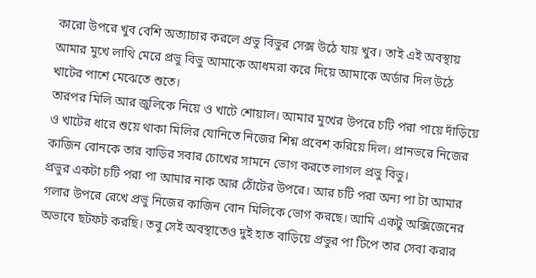কারো উপরে খুব বেশি অত্যাচার করলে প্রভু বিভুর সেক্স উঠে যায় খুব। তাই এই অবস্থায় আমার মুখে লাথি মেরে প্রভু বিভু আমাকে আধমরা করে দিয়ে আমাকে অর্ডার দিল উঠে খাটের পাশে মেঝেতে শুতে।
তারপর মিলি আর জুলিকে নিয়ে ও খাটে শোয়াল। আমার মুখের উপরে চটি পরা পায়ে দাঁড়িয়ে ও খাটের ধারে শুয়ে থাকা মিলির যোনিতে নিজের শিশ্ন প্রবেশ করিয়ে দিল। প্রানভরে নিজের কাজিন বোনকে তার বাড়ির সবার চোখের সামনে ভোগ করতে লাগল প্রভু বিভু।
প্রভুর একটা চটি পরা পা আমার নাক আর ঠোঁটের উপরে। আর চটি পরা অন্য পা টা আমার গলার উপরে রেখে প্রভু নিজের কাজিন বোন মিলিকে ভোগ করছে। আমি একটু অক্সিজেনের অভাবে ছটফট করছি। তবু সেই অবস্থাতেও দুই হাত বাড়িয়ে প্রভুর পা টিপে তার সেবা করার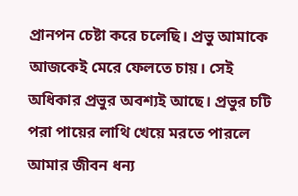প্রানপন চেষ্টা করে চলেছি। প্রভু আমাকে আজকেই মেরে ফেলতে চায়। সেই অধিকার প্রভুর অবশ্যই আছে। প্রভুর চটি পরা পায়ের লাথি খেয়ে মরতে পারলে আমার জীবন ধন্য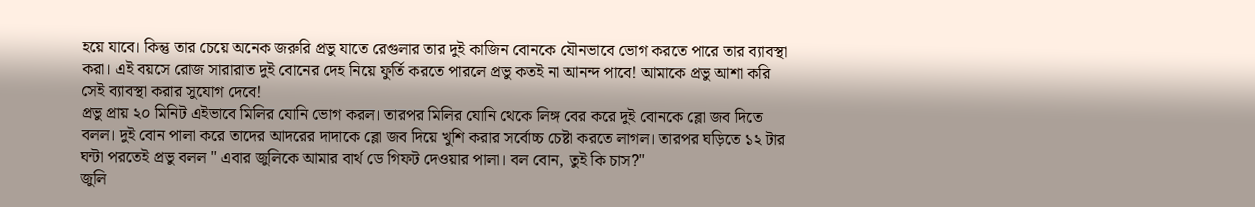হয়ে যাবে। কিন্তু তার চেয়ে অনেক জরুরি প্রভু যাতে রেগুলার তার দুই কাজিন বোনকে যৌনভাবে ভোগ করতে পারে তার ব্যাবস্থা করা। এই বয়সে রোজ সারারাত দুই বোনের দেহ নিয়ে ফুর্তি করতে পারলে প্রভু কতই না আনন্দ পাবে! আমাকে প্রভু আশা করি সেই ব্যাবস্থা করার সুযোগ দেবে!
প্রভু প্রায় ২০ মিনিট এইভাবে মিলির যোনি ভোগ করল। তারপর মিলির যোনি থেকে লিঙ্গ বের করে দুই বোনকে ব্লো জব দিতে বলল। দুই বোন পালা করে তাদের আদরের দাদাকে ব্লো জব দিয়ে খুশি করার সর্বোচ্চ চেষ্টা করতে লাগল। তারপর ঘড়িতে ১২ টার ঘন্টা পরতেই প্রভু বলল " এবার জুলিকে আমার বার্থ ডে গিফট দেওয়ার পালা। বল বোন, তুই কি চাস?"
জুলি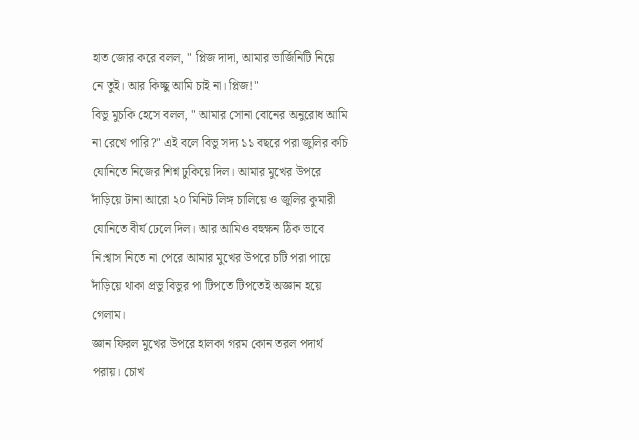হাত জোর করে বলল, " প্লিজ দাদা, আমার ভার্জিনিটি নিয়ে নে তুই। আর কিচ্ছু আমি চাই না। প্লিজ!"
বিভু মুচকি হেসে বলল, " আমার সোনা বোনের অনুরোধ আমি না রেখে পারি?" এই বলে বিভু সদ্য ১১ বছরে পরা জুলির কচি যোনিতে নিজের শিশ্ন ঢুকিয়ে দিল। আমার মুখের উপরে দাঁড়িয়ে টানা আরো ২০ মিনিট লিঙ্গ চালিয়ে ও জুলির কুমারী যোনিতে বীর্য ঢেলে দিল। আর আমিও বহুক্ষন ঠিক ভাবে নি:শ্বাস নিতে না পেরে আমার মুখের উপরে চটি পরা পায়ে দাঁড়িয়ে থাকা প্রভু বিভুর পা টিপতে টিপতেই অজ্ঞান হয়ে গেলাম।
জ্ঞান ফিরল মুখের উপরে হালকা গরম কোন তরল পদার্থ পরায়। চোখ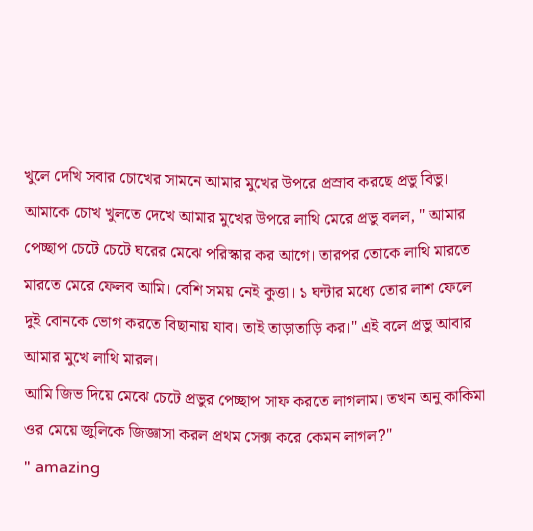খুলে দেখি সবার চোখের সামনে আমার মুখের উপরে প্রস্রাব করছে প্রভু বিভু। আমাকে চোখ খুলতে দেখে আমার মুখের উপরে লাথি মেরে প্রভু বলল, " আমার পেচ্ছাপ চেটে চেটে ঘরের মেঝে পরিস্কার কর আগে। তারপর তোকে লাথি মারতে মারতে মেরে ফেলব আমি। বেশি সময় নেই কুত্তা। ১ ঘন্টার মধ্যে তোর লাশ ফেলে দুই বোনকে ভোগ করতে বিছানায় যাব। তাই তাড়াতাড়ি কর।" এই বলে প্রভু আবার আমার মুখে লাথি মারল।
আমি জিভ দিয়ে মেঝে চেটে প্রভুর পেচ্ছাপ সাফ করতে লাগলাম। তখন অনু কাকিমা ওর মেয়ে জুলিকে জিজ্ঞাসা করল প্রথম সেক্স করে কেমন লাগল?"
" amazing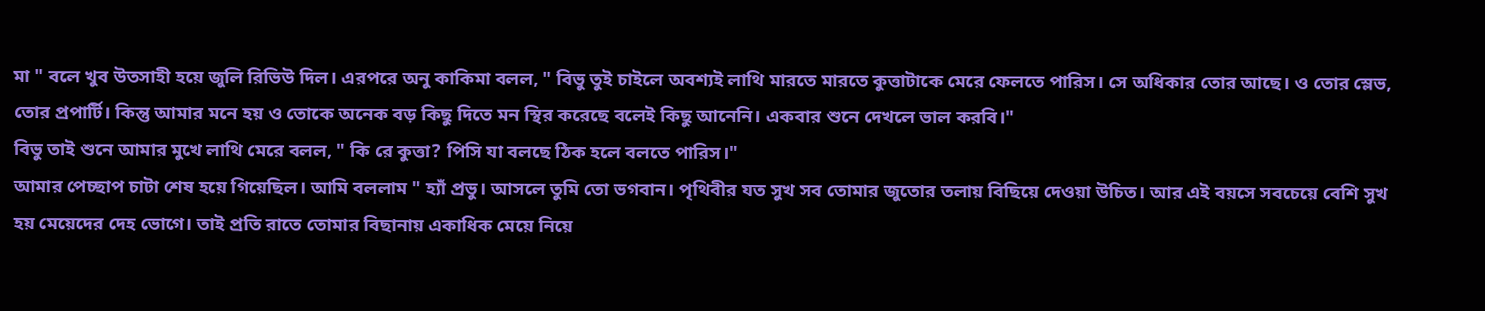মা " বলে খুব উতসাহী হয়ে জুলি রিভিউ দিল। এরপরে অনু কাকিমা বলল, " বিভু তুই চাইলে অবশ্যই লাথি মারতে মারতে কুত্তাটাকে মেরে ফেলতে পারিস। সে অধিকার তোর আছে। ও তোর স্লেভ, তোর প্রপার্টি। কিন্তু আমার মনে হয় ও তোকে অনেক বড় কিছু দিতে মন স্থির করেছে বলেই কিছু আনেনি। একবার শুনে দেখলে ভাল করবি।"
বিভু তাই শুনে আমার মুখে লাথি মেরে বলল, " কি রে কুত্তা? পিসি যা বলছে ঠিক হলে বলতে পারিস।"
আমার পেচ্ছাপ চাটা শেষ হয়ে গিয়েছিল। আমি বললাম " হ্যাঁ প্রভু। আসলে তুমি তো ভগবান। পৃথিবীর যত সুখ সব তোমার জুতোর তলায় বিছিয়ে দেওয়া উচিত। আর এই বয়সে সবচেয়ে বেশি সুখ হয় মেয়েদের দেহ ভোগে। তাই প্রতি রাতে তোমার বিছানায় একাধিক মেয়ে নিয়ে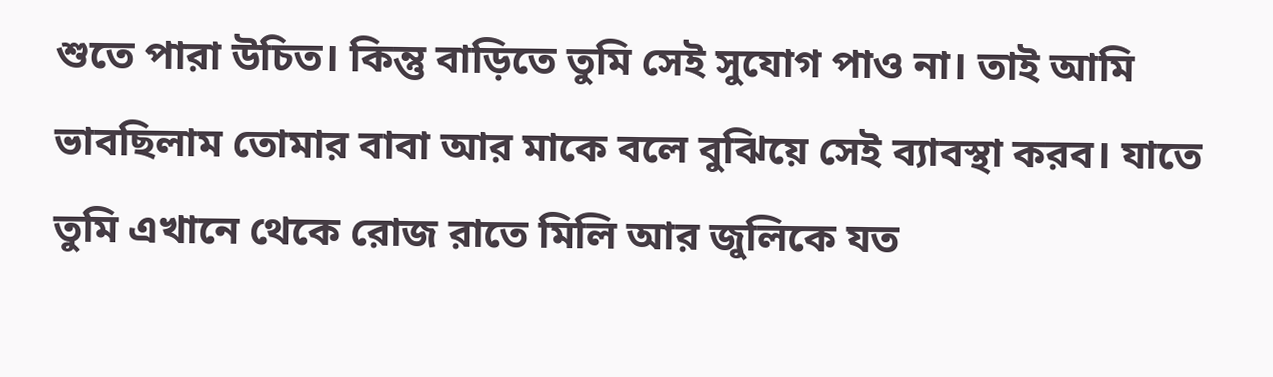শুতে পারা উচিত। কিন্তু বাড়িতে তুমি সেই সুযোগ পাও না। তাই আমি ভাবছিলাম তোমার বাবা আর মাকে বলে বুঝিয়ে সেই ব্যাবস্থা করব। যাতে তুমি এখানে থেকে রোজ রাতে মিলি আর জুলিকে যত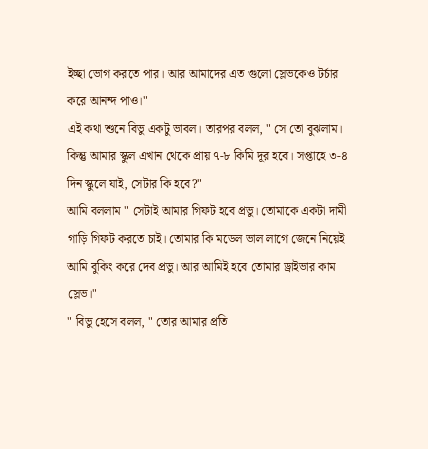ইচ্ছা ভোগ করতে পার। আর আমাদের এত গুলো স্লেভকেও টর্চার করে আনন্দ পাও।"
এই কথা শুনে বিভু একটু ভাবল। তারপর বলল, " সে তো বুঝলাম। কিন্তু আমার স্কুল এখান থেকে প্রায় ৭-৮ কিমি দূর হবে। সপ্তাহে ৩-৪ দিন স্কুলে যাই, সেটার কি হবে?"
আমি বললাম " সেটাই আমার গিফট হবে প্রভু। তোমাকে একটা দামী গাড়ি গিফট করতে চাই। তোমার কি মডেল ভাল লাগে জেনে নিয়েই আমি বুকিং করে দেব প্রভু। আর আমিই হবে তোমার ড্রাইভার কাম স্লেভ।"
" বিভু হেসে বলল, " তোর আমার প্রতি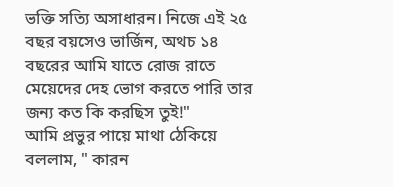ভক্তি সত্যি অসাধারন। নিজে এই ২৫ বছর বয়সেও ভার্জিন, অথচ ১৪ বছরের আমি যাতে রোজ রাতে মেয়েদের দেহ ভোগ করতে পারি তার জন্য কত কি করছিস তুই!"
আমি প্রভুর পায়ে মাথা ঠেকিয়ে বললাম, " কারন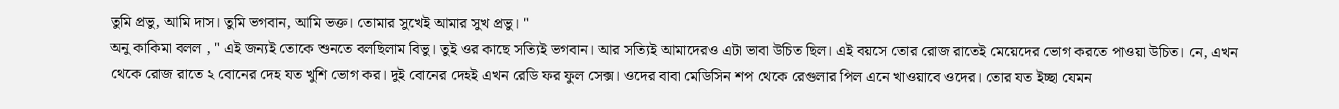তুমি প্রভু, আমি দাস। তুমি ভগবান, আমি ভক্ত। তোমার সুখেই আমার সুখ প্রভু। "
অনু কাকিমা বলল , " এই জন্যই তোকে শুনতে বলছিলাম বিভু। তুই ওর কাছে সত্যিই ভগবান। আর সত্যিই আমাদেরও এটা ভাবা উচিত ছিল। এই বয়সে তোর রোজ রাতেই মেয়েদের ভোগ করতে পাওয়া উচিত। নে, এখন থেকে রোজ রাতে ২ বোনের দেহ যত খুশি ভোগ কর। দুই বোনের দেহই এখন রেডি ফর ফুল সেক্স। ওদের বাবা মেডিসিন শপ থেকে রেগুলার পিল এনে খাওয়াবে ওদের। তোর যত ইচ্ছা যেমন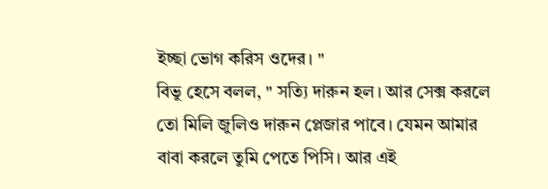ইচ্ছা ভোগ করিস ওদের। "
বিভু হেসে বলল, " সত্যি দারুন হল। আর সেক্স করলে তো মিলি জুলিও দারুন প্লেজার পাবে। যেমন আমার বাবা করলে তুমি পেতে পিসি। আর এই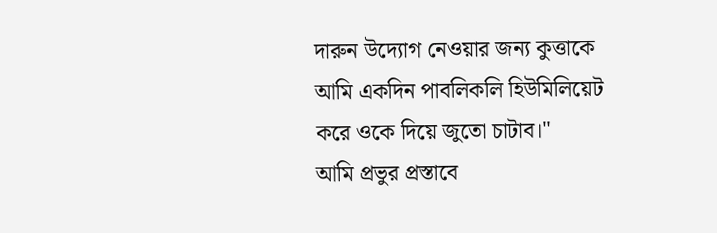দারুন উদ্যোগ নেওয়ার জন্য কুত্তাকে আমি একদিন পাবলিকলি হিউমিলিয়েট করে ওকে দিয়ে জুতো চাটাব।"
আমি প্রভুর প্রস্তাবে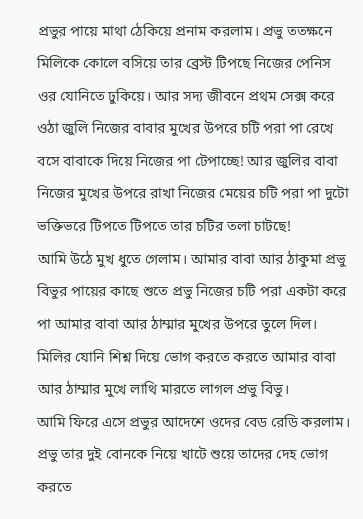প্রভুর পায়ে মাথা ঠেকিয়ে প্রনাম করলাম। প্রভু ততক্ষনে মিলিকে কোলে বসিয়ে তার ব্রেস্ট টিপছে নিজের পেনিস ওর যোনিতে ঢুকিয়ে। আর সদ্য জীবনে প্রথম সেক্স করে ওঠা জুলি নিজের বাবার মুখের উপরে চটি পরা পা রেখে বসে বাবাকে দিয়ে নিজের পা টেপাচ্ছে! আর জুলির বাবা নিজের মুখের উপরে রাখা নিজের মেয়ের চটি পরা পা দুটো ভক্তিভরে টিপতে টিপতে তার চটির তলা চাটছে!
আমি উঠে মুখ ধুতে গেলাম। আমার বাবা আর ঠাকুমা প্রভু বিভুর পায়ের কাছে শুতে প্রভু নিজের চটি পরা একটা করে পা আমার বাবা আর ঠাম্মার মুখের উপরে তুলে দিল। মিলির যোনি শিশ্ন দিয়ে ভোগ করতে করতে আমার বাবা আর ঠাম্মার মুখে লাথি মারতে লাগল প্রভু বিভু।
আমি ফিরে এসে প্রভুর আদেশে ওদের বেড রেডি করলাম। প্রভু তার দুই বোনকে নিয়ে খাটে শুয়ে তাদের দেহ ভোগ করতে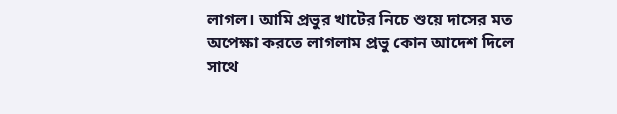লাগল। আমি প্রভুর খাটের নিচে শুয়ে দাসের মত অপেক্ষা করতে লাগলাম প্রভু কোন আদেশ দিলে সাথে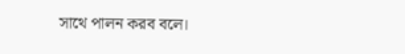সাথে পালন করব বলে।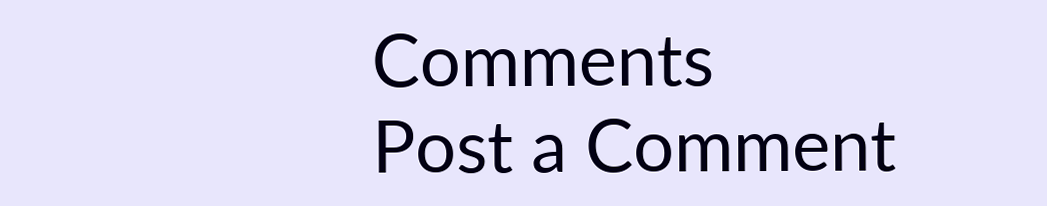Comments
Post a Comment